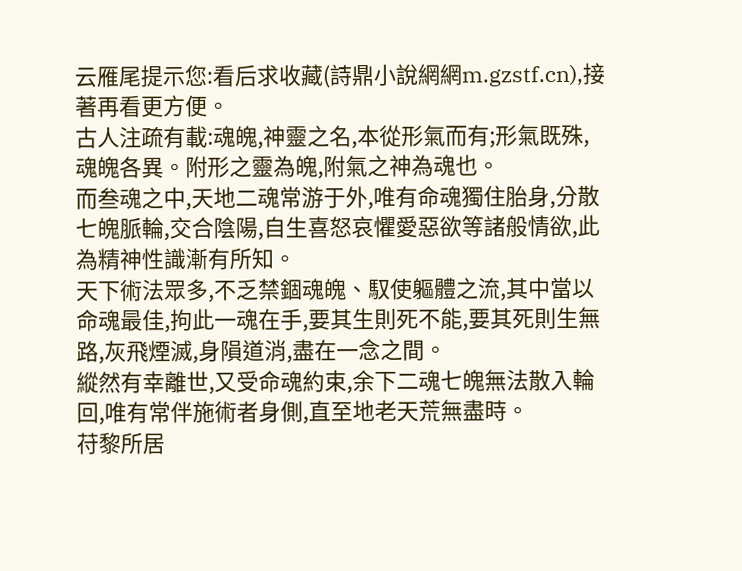云雁尾提示您:看后求收藏(詩鼎小說網網m.gzstf.cn),接著再看更方便。
古人注疏有載:魂魄,神靈之名,本從形氣而有;形氣既殊,魂魄各異。附形之靈為魄,附氣之神為魂也。
而叁魂之中,天地二魂常游于外,唯有命魂獨住胎身,分散七魄脈輪,交合陰陽,自生喜怒哀懼愛惡欲等諸般情欲,此為精神性識漸有所知。
天下術法眾多,不乏禁錮魂魄、馭使軀體之流,其中當以命魂最佳,拘此一魂在手,要其生則死不能,要其死則生無路,灰飛煙滅,身隕道消,盡在一念之間。
縱然有幸離世,又受命魂約束,余下二魂七魄無法散入輪回,唯有常伴施術者身側,直至地老天荒無盡時。
苻黎所居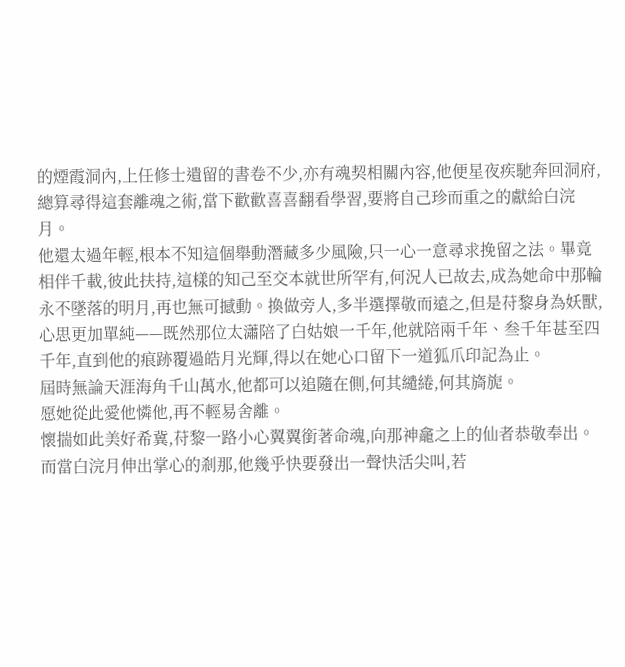的煙霞洞內,上任修士遺留的書卷不少,亦有魂契相關內容,他便星夜疾馳奔回洞府,總算尋得這套離魂之術,當下歡歡喜喜翻看學習,要將自己珍而重之的獻給白浣月。
他還太過年輕,根本不知這個舉動潛藏多少風險,只一心一意尋求挽留之法。畢竟相伴千載,彼此扶持,這樣的知己至交本就世所罕有,何況人已故去,成為她命中那輪永不墜落的明月,再也無可撼動。換做旁人,多半選擇敬而遠之,但是苻黎身為妖獸,心思更加單純——既然那位太瀟陪了白姑娘一千年,他就陪兩千年、叁千年甚至四千年,直到他的痕跡覆過皓月光輝,得以在她心口留下一道狐爪印記為止。
屆時無論天涯海角千山萬水,他都可以追隨在側,何其繾綣,何其旖旎。
愿她從此愛他憐他,再不輕易舍離。
懷揣如此美好希冀,苻黎一路小心翼翼銜著命魂,向那神龕之上的仙者恭敬奉出。
而當白浣月伸出掌心的剎那,他幾乎快要發出一聲快活尖叫,若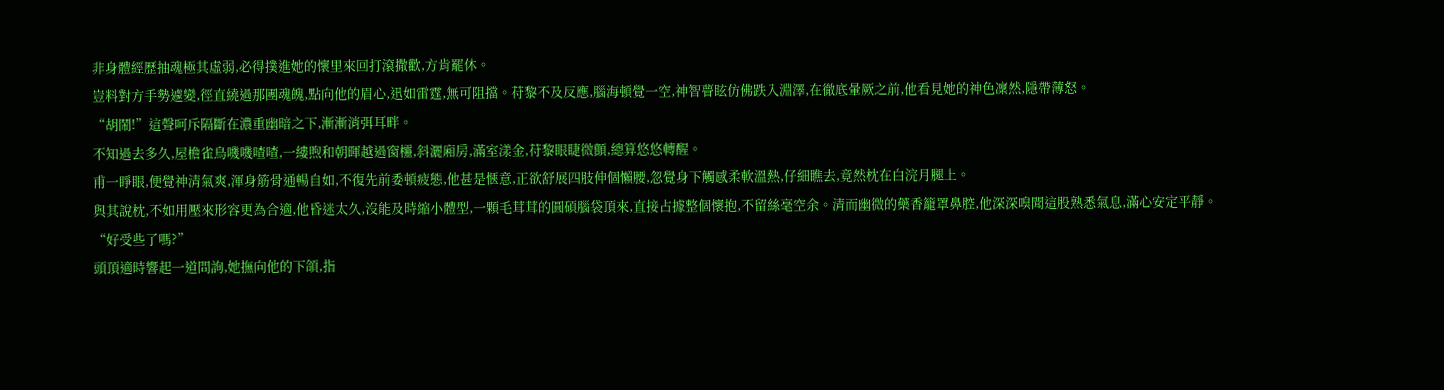非身體經歷抽魂極其虛弱,必得撲進她的懷里來回打滾撒歡,方肯罷休。
豈料對方手勢遽變,徑直繞過那團魂魄,點向他的眉心,迅如雷霆,無可阻擋。苻黎不及反應,腦海頓覺一空,神智瞢眩仿佛跌入淵澤,在徹底暈厥之前,他看見她的神色凜然,隱帶薄怒。
“胡鬧!”這聲呵斥隔斷在濃重幽暗之下,漸漸消弭耳畔。
不知過去多久,屋檐雀鳥嘰嘰喳喳,一縷煦和朝暉越過窗欞,斜灑廂房,滿室漾金,苻黎眼睫微顫,總算悠悠轉醒。
甫一睜眼,便覺神清氣爽,渾身筋骨通暢自如,不復先前委頓疲態,他甚是愜意,正欲舒展四肢伸個懶腰,忽覺身下觸感柔軟溫熱,仔細瞧去,竟然枕在白浣月腿上。
與其說枕,不如用壓來形容更為合適,他昏迷太久,沒能及時縮小體型,一顆毛茸茸的圓碩腦袋頂來,直接占據整個懷抱,不留絲毫空余。清而幽微的藥香籠罩鼻腔,他深深嗅聞這股熟悉氣息,滿心安定平靜。
“好受些了嗎?”
頭頂適時響起一道問詢,她撫向他的下頜,指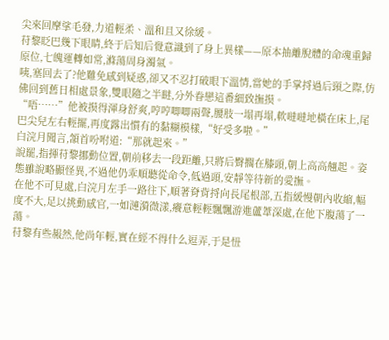尖來回摩挲毛發,力道輕柔、溫和且又徐緩。
苻黎眨巴幾下眼睛,終于后知后覺意識到了身上異樣——原本抽離脫體的命魂重歸原位,七魄運轉如常,滌蕩周身濁氣。
咦,塞回去了?他難免感到疑惑,卻又不忍打破眼下溫情,當她的手掌捋過后頸之際,仿佛回到舊日相處景象,雙眼隨之半瞇,分外眷戀這番細致撫摸。
“唔……”他被摸得渾身舒爽,哼哼唧唧兩聲,腰肢一塌再塌,軟噠噠地橫在床上,尾巴尖兒左右輕擺,再度露出慣有的黏糊模樣,“好受多啦。”
白浣月聞言,頷首吩咐道:“那就起來。”
說罷,指揮苻黎挪動位置,朝前移去一段距離,只將后臀擱在膝頭,朝上高高翹起。姿態雖說略顯怪異,不過他仍乖順聽從命令,低過頭,安靜等待新的愛撫。
在他不可見處,白浣月左手一路往下,順著脊背捋向長尾根部,五指緩慢朝內收縮,幅度不大,足以挑動感官,一如漣漪微漾,癢意輕輕飄飄游進蘆葦深處,在他下腹蕩了一蕩。
苻黎有些赧然,他尚年輕,實在經不得什么逗弄,于是忸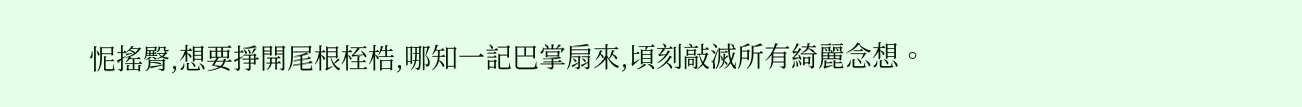怩搖臀,想要掙開尾根桎梏,哪知一記巴掌扇來,頃刻敲滅所有綺麗念想。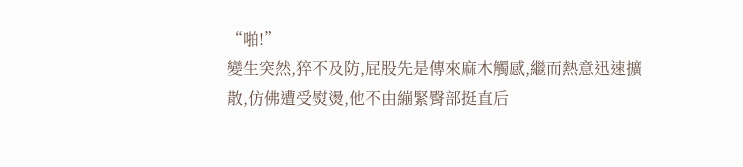“啪!”
變生突然,猝不及防,屁股先是傳來麻木觸感,繼而熱意迅速擴散,仿佛遭受熨燙,他不由繃緊臀部挺直后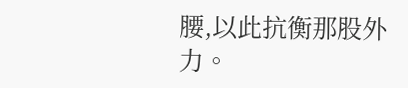腰,以此抗衡那股外力。